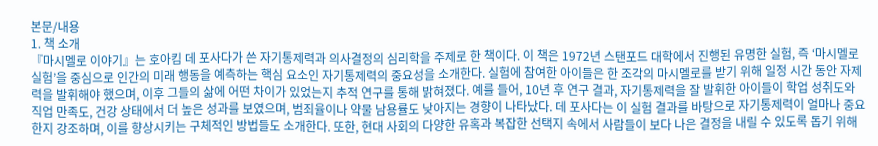본문/내용
1. 책 소개
『마시멜로 이야기』는 호아킴 데 포사다가 쓴 자기통제력과 의사결정의 심리학을 주제로 한 책이다. 이 책은 1972년 스탠포드 대학에서 진행된 유명한 실험, 즉 ‘마시멜로 실험’을 중심으로 인간의 미래 행동을 예측하는 핵심 요소인 자기통제력의 중요성을 소개한다. 실험에 참여한 아이들은 한 조각의 마시멜로를 받기 위해 일정 시간 동안 자제력을 발휘해야 했으며, 이후 그들의 삶에 어떤 차이가 있었는지 추적 연구를 통해 밝혀졌다. 예를 들어, 10년 후 연구 결과, 자기통제력을 잘 발휘한 아이들이 학업 성취도와 직업 만족도, 건강 상태에서 더 높은 성과를 보였으며, 범죄율이나 약물 남용률도 낮아지는 경향이 나타났다. 데 포사다는 이 실험 결과를 바탕으로 자기통제력이 얼마나 중요한지 강조하며, 이를 향상시키는 구체적인 방법들도 소개한다. 또한, 현대 사회의 다양한 유혹과 복잡한 선택지 속에서 사람들이 보다 나은 결정을 내릴 수 있도록 돕기 위해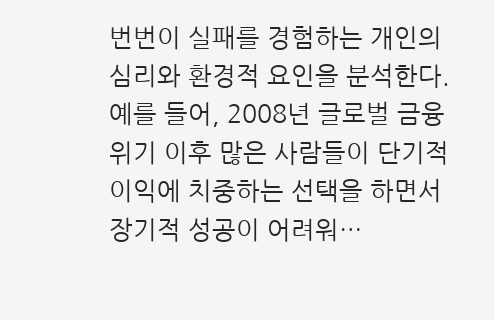번번이 실패를 경험하는 개인의 심리와 환경적 요인을 분석한다. 예를 들어, 2008년 글로벌 금융 위기 이후 많은 사람들이 단기적 이익에 치중하는 선택을 하면서 장기적 성공이 어려워…